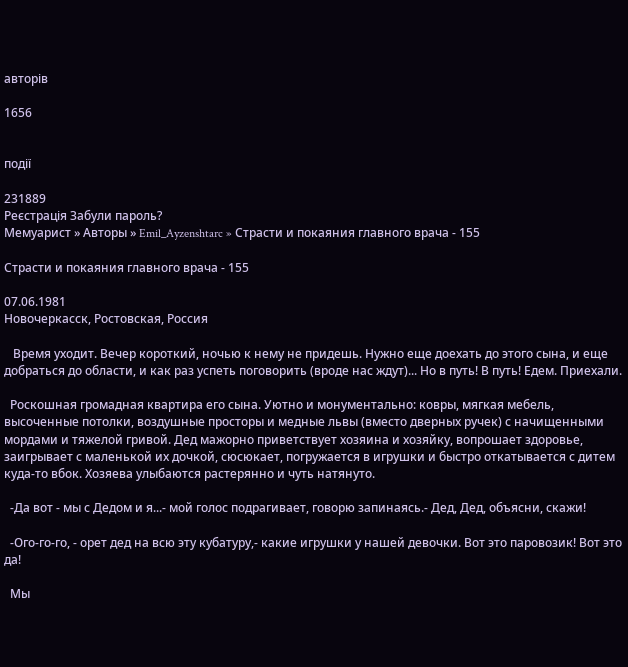авторів

1656


події

231889
Реєстрація Забули пароль?
Мемуарист » Авторы » Emil_Ayzenshtarc » Страсти и покаяния главного врача - 155

Страсти и покаяния главного врача - 155

07.06.1981
Новочеркасск, Ростовская, Россия

   Время уходит. Вечер короткий, ночью к нему не придешь. Нужно еще доехать до этого сына, и еще добраться до области, и как раз успеть поговорить (вроде нас ждут)... Но в путь! В путь! Едем. Приехали.

  Роскошная громадная квартира его сына. Уютно и монументально: ковры, мягкая мебель, высоченные потолки, воздушные просторы и медные львы (вместо дверных ручек) с начищенными мордами и тяжелой гривой. Дед мажорно приветствует хозяина и хозяйку, вопрошает здоровье, заигрывает с маленькой их дочкой, сюсюкает, погружается в игрушки и быстро откатывается с дитем куда-то вбок. Хозяева улыбаются растерянно и чуть натянуто.

  -Да вот - мы с Дедом и я...- мой голос подрагивает, говорю запинаясь.- Дед, Дед, объясни, скажи!

  -Ого-го-го, - орет дед на всю эту кубатуру,- какие игрушки у нашей девочки. Вот это паровозик! Вот это да!

  Мы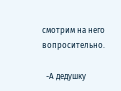смотрим на него вопросительно.

  -А дедушку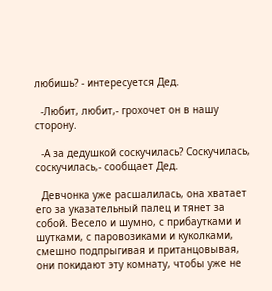любишь? - интересуется Дед.

  -Любит, любит,- грохочет он в нашу сторону.

  -А за дедушкой соскучилась? Соскучилась, соскучилась,- сообщает Дед.

  Девчонка уже расшалилась, она хватает его за указательный палец и тянет за собой. Весело и шумно, с прибаутками и шутками, с паровозиками и куколками, смешно подпрыгивая и пританцовывая, они покидают эту комнату, чтобы уже не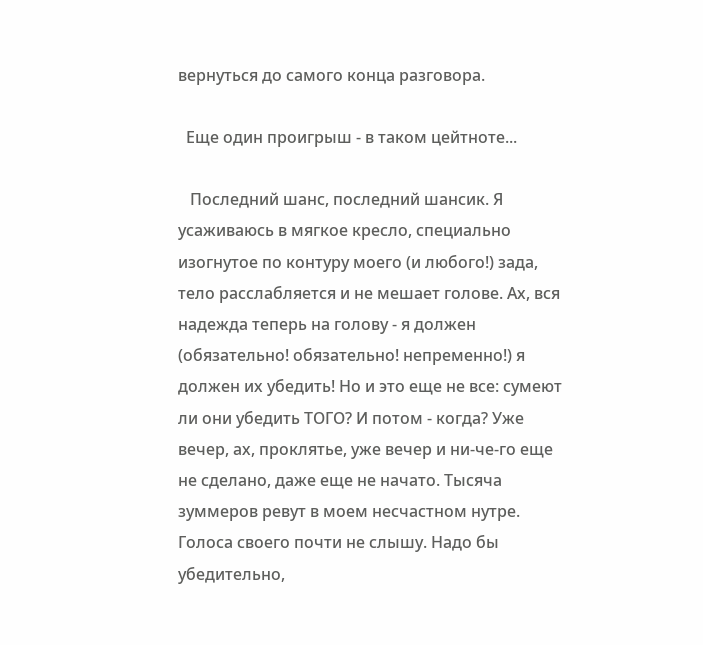вернуться до самого конца разговора.

  Еще один проигрыш - в таком цейтноте...

   Последний шанс, последний шансик. Я усаживаюсь в мягкое кресло, специально изогнутое по контуру моего (и любого!) зада, тело расслабляется и не мешает голове. Ах, вся надежда теперь на голову - я должен (обязательно! обязательно! непременно!) я должен их убедить! Но и это еще не все: сумеют ли они убедить ТОГО? И потом - когда? Уже вечер, ах, проклятье, уже вечер и ни-че-го еще не сделано, даже еще не начато. Тысяча зуммеров ревут в моем несчастном нутре. Голоса своего почти не слышу. Надо бы убедительно,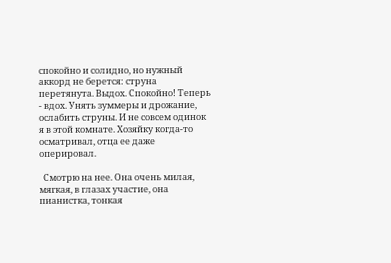спокойно и солидно, но нужный аккорд не берется: струна перетянута. Выдох. Спокойно! Теперь - вдох. Унять зуммеры и дрожание, ослабить струны. И не совсем одинок я в этой комнате. Хозяйку когда-то осматривал, отца ее даже оперировал.

  Смотрю на нее. Она очень милая, мягкая, в глазах участие, она пианистка, тонкая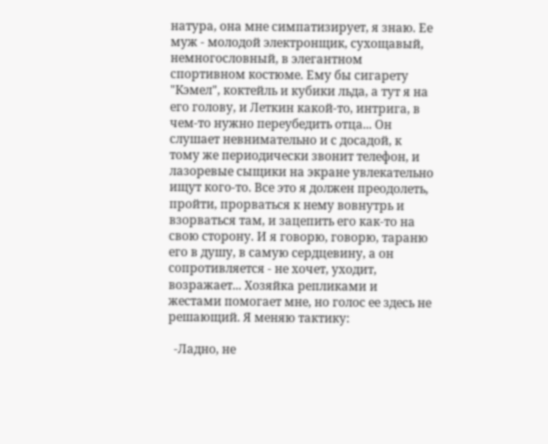натура, она мне симпатизирует, я знаю. Ее муж - молодой электронщик, сухощавый, немногословный, в элегантном спортивном костюме. Ему бы сигарету "Кэмел", коктейль и кубики льда, а тут я на его голову, и Леткин какой-то, интрига, в чем-то нужно переубедить отца... Он слушает невнимательно и с досадой, к тому же периодически звонит телефон, и лазоревые сыщики на экране увлекательно ищут кого-то. Все это я должен преодолеть, пройти, прорваться к нему вовнутрь и взорваться там, и зацепить его как-то на свою сторону. И я говорю, говорю, тараню его в душу, в самую сердцевину, а он сопротивляется - не хочет, уходит, возражает... Хозяйка репликами и жестами помогает мне, но голос ее здесь не решающий. Я меняю тактику:

  -Ладно, не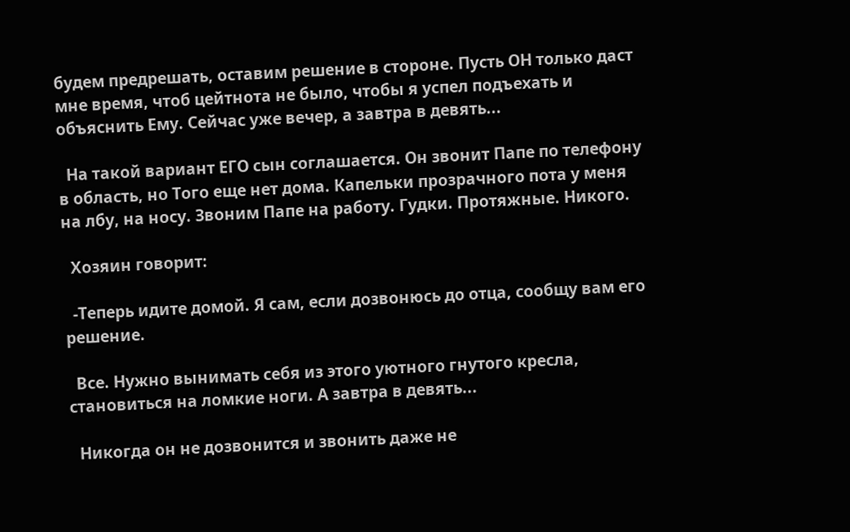будем предрешать, оставим решение в стороне. Пусть ОН только даст мне время, чтоб цейтнота не было, чтобы я успел подъехать и объяснить Ему. Сейчас уже вечер, а завтра в девять...

  На такой вариант ЕГО сын соглашается. Он звонит Папе по телефону в область, но Того еще нет дома. Капельки прозрачного пота у меня на лбу, на носу. Звоним Папе на работу. Гудки. Протяжные. Никого.

  Хозяин говорит:

  -Теперь идите домой. Я сам, если дозвонюсь до отца, сообщу вам его решение.

  Все. Нужно вынимать себя из этого уютного гнутого кресла, становиться на ломкие ноги. А завтра в девять...

  Никогда он не дозвонится и звонить даже не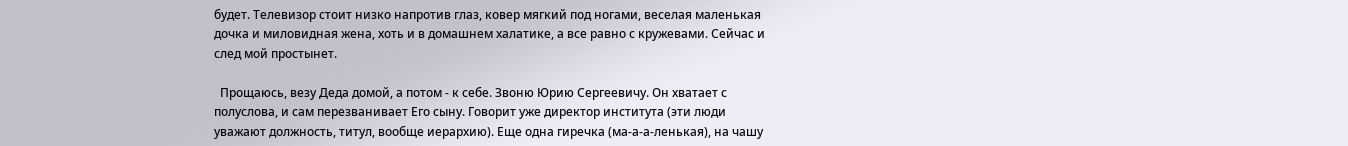будет. Телевизор стоит низко напротив глаз, ковер мягкий под ногами, веселая маленькая дочка и миловидная жена, хоть и в домашнем халатике, а все равно с кружевами. Сейчас и след мой простынет.

  Прощаюсь, везу Деда домой, а потом - к себе. Звоню Юрию Сергеевичу. Он хватает с полуслова, и сам перезванивает Его сыну. Говорит уже директор института (эти люди уважают должность, титул, вообще иерархию). Еще одна гиречка (ма-а-а-ленькая), на чашу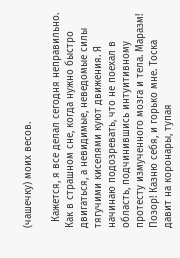(чашечку) моих весов.

  Кажется, я все делал сегодня неправильно. Как в страшном сне, когда нужно быстро двигаться, а невидимые, неведомые силы тягучими киселями куют движения. Я начинаю подозревать, что не поехал в область, подчинившись интуитивному протесту измученного мозга и тела. Маразм! Позор! Казню себя, и горько мне. Тоска давит на коронары, тупая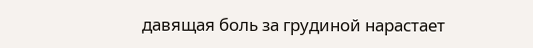давящая боль за грудиной нарастает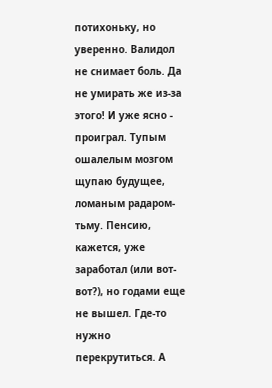потихоньку, но уверенно. Валидол не снимает боль. Да не умирать же из-за этого! И уже ясно - проиграл. Тупым ошалелым мозгом щупаю будущее, ломаным радаром- тьму. Пенсию, кажется, уже заработал (или вот-вот?), но годами еще не вышел. Где-то нужно перекрутиться. А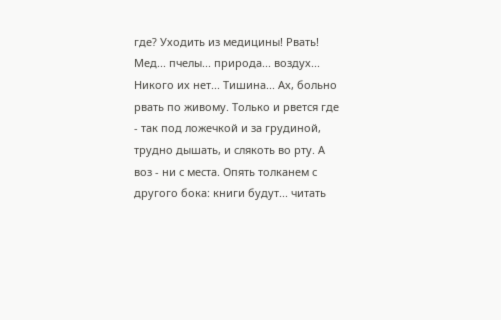где? Уходить из медицины! Рвать! Мед... пчелы... природа... воздух... Никого их нет... Тишина... Ах, больно рвать по живому. Только и рвется где - так под ложечкой и за грудиной, трудно дышать, и слякоть во рту. А воз - ни с места. Опять толканем с другого бока: книги будут... читать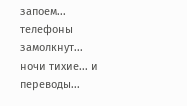запоем... телефоны замолкнут... ночи тихие... и переводы...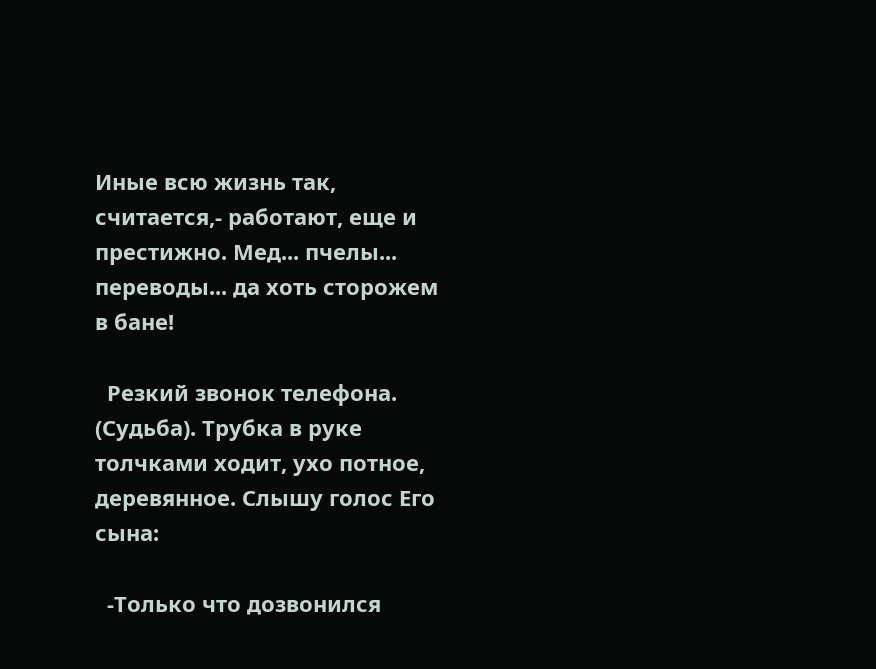Иные всю жизнь так, считается,- работают, еще и престижно. Мед... пчелы... переводы... да хоть сторожем в бане!

  Резкий звонок телефона. (Судьба). Трубка в руке толчками ходит, ухо потное, деревянное. Слышу голос Его сына:

  -Только что дозвонился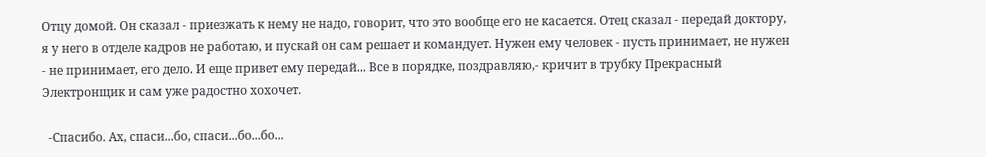Отцу домой. Он сказал - приезжать к нему не надо, говорит, что это вообще его не касается. Отец сказал - передай доктору, я у него в отделе кадров не работаю, и пускай он сам решает и командует. Нужен ему человек - пусть принимает, не нужен - не принимает, его дело. И еще привет ему передай... Все в порядке, поздравляю,- кричит в трубку Прекрасный Электронщик и сам уже радостно хохочет.

  -Спасибо. Ах, спаси...бо, спаси...бо...бо...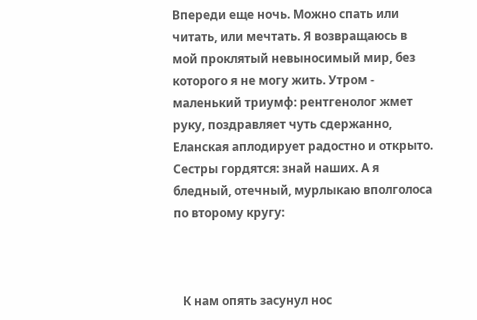Впереди еще ночь. Можно спать или читать, или мечтать. Я возвращаюсь в мой проклятый невыносимый мир, без которого я не могу жить. Утром - маленький триумф: рентгенолог жмет руку, поздравляет чуть сдержанно, Еланская аплодирует радостно и открыто. Сестры гордятся: знай наших. А я бледный, отечный, мурлыкаю вполголоса по второму кругу:



   К нам опять засунул нос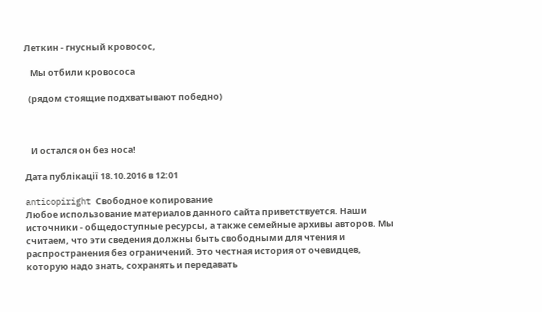Леткин - гнусный кровосос,

   Мы отбили кровососа

  (рядом стоящие подхватывают победно)



   И остался он без носа!

Дата публікації 18.10.2016 в 12:01

anticopiright Свободное копирование
Любое использование материалов данного сайта приветствуется. Наши источники - общедоступные ресурсы, а также семейные архивы авторов. Мы считаем, что эти сведения должны быть свободными для чтения и распространения без ограничений. Это честная история от очевидцев, которую надо знать, сохранять и передавать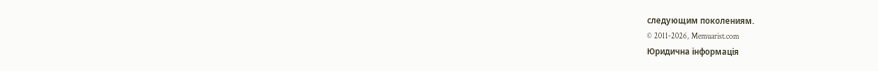следующим поколениям.
© 2011-2026, Memuarist.com
Юридична інформація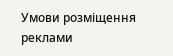Умови розміщення реклами